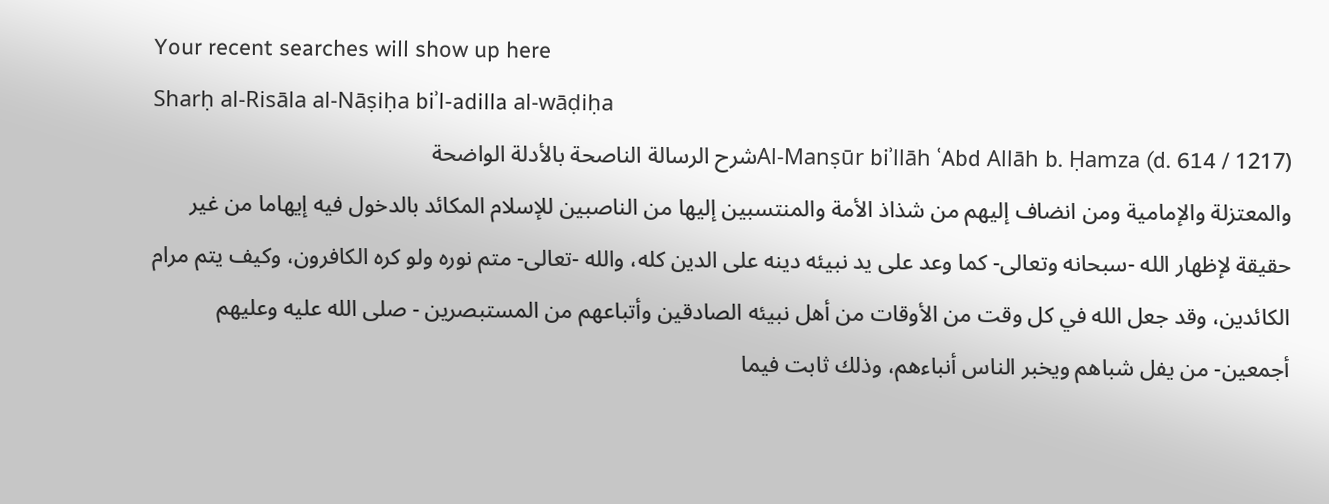Your recent searches will show up here
Sharḥ al-Risāla al-Nāṣiḥa biʾl-adilla al-wāḍiḥa
Al-Manṣūr biʾllāh ʿAbd Allāh b. Ḥamza (d. 614 / 1217)شرح الرسالة الناصحة بالأدلة الواضحة
والمعتزلة والإمامية ومن انضاف إليهم من شذاذ الأمة والمنتسبين إليها من الناصبين للإسلام المكائد بالدخول فيه إيهاما من غير حقيقة لإظهار الله -سبحانه وتعالى- كما وعد على يد نبيئه دينه على الدين كله، والله -تعالى- متم نوره ولو كره الكافرون، وكيف يتم مرام الكائدين، وقد جعل الله في كل وقت من الأوقات من أهل نبيئه الصادقين وأتباعهم من المستبصرين - صلى الله عليه وعليهم أجمعين- من يفل شباهم ويخبر الناس أنباءهم، وذلك ثابت فيما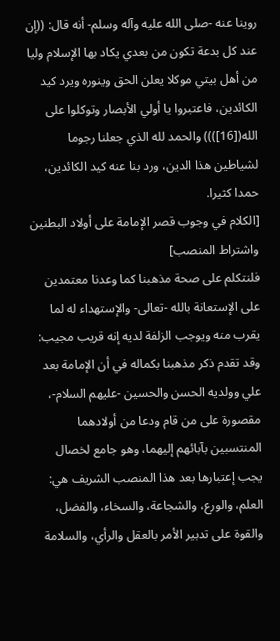روينا عنه -صلى الله عليه وآله وسلم- أنه قال: ((إن عند كل بدعة تكون من بعدي يكاد بها الإسلام وليا من أهل بيتي موكلا يعلن الحق وينوره ويرد كيد الكائدين، فاعتبروا يا أولي الأبصار وتوكلوا على الله([16]))) والحمد لله الذي جعلنا رجوما لشياطين هذا الدين، ورد بنا عنه كيد الكائدين، حمدا كثيرا.
[الكلام في وجوب قصر الإمامة على أولاد البطنين واشتراط المنصب]
فلنتكلم على صحة مذهبنا كما وعدنا معتمدين على الإستعانة بالله -تعالى- والإستهداء له لما يقرب منه ويوجب الزلفة لديه إنه قريب مجيب: وقد تقدم ذكر مذهبنا بكماله في أن الإمامة بعد علي وولديه الحسن والحسين -عليهم السلام-، مقصورة على من قام ودعا من أولادهما المنتسبين بآبائهم إليهما، وهو جامع لخصال يجب إعتبارها بعد هذا المنصب الشريف هي: العلم، والورع، والشجاعة، والسخاء، والفضل، والقوة على تدبير الأمر بالعقل والرأي، والسلامة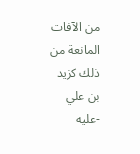من الآفات المانعة من ذلك كزيد بن علي -عليه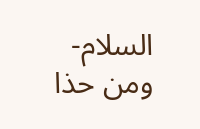السلام- ومن حذا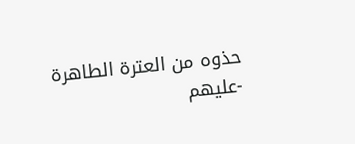حذوه من العترة الطاهرة -عليهم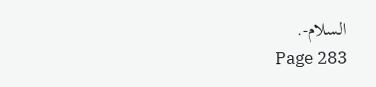السلام-.
Page 283